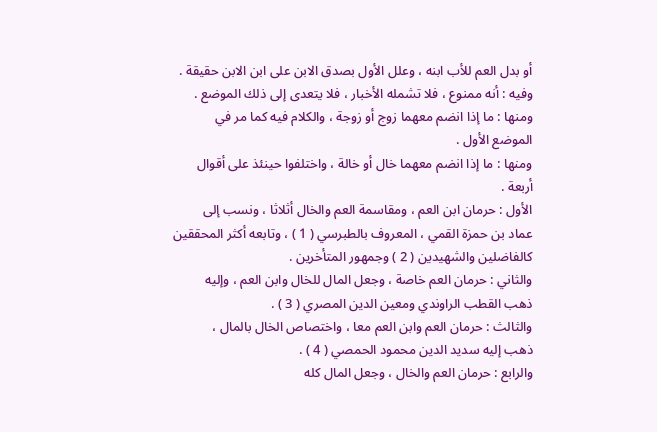أو بدل العم للأب ابنه ، وعلل الأول بصدق الابن على ابن الابن حقيقة .
وفيه : أنه ممنوع ، فلا تشمله الأخبار ، فلا يتعدى إلى ذلك الموضع .
ومنها : ما إذا انضم معهما زوج أو زوجة ، والكلام فيه كما مر في
الموضع الأول .
ومنها : ما إذا انضم معهما خال أو خالة ، واختلفوا حينئذ على أقوال
أربعة .
الأول : حرمان ابن العم ، ومقاسمة العم والخال أثلاثا ، ونسب إلى
عماد بن حمزة القمي ، المعروف بالطبرسي ( 1 ) ، وتابعه أكثر المحققين
كالفاضلين والشهيدين ( 2 ) وجمهور المتأخرين .
والثاني : حرمان العم خاصة ، وجعل المال للخال وابن العم ، وإليه
ذهب القطب الراوندي ومعين الدين المصري ( 3 ) .
والثالث : حرمان العم وابن العم معا ، واختصاص الخال بالمال ،
ذهب إليه سديد الدين محمود الحمصي ( 4 ) .
والرابع : حرمان العم والخال ، وجعل المال كله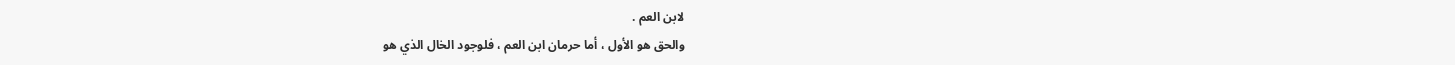لابن العم .
والحق هو الأول ، أما حرمان ابن العم ، فلوجود الخال الذي هو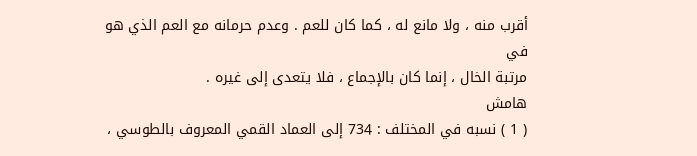أقرب منه ، ولا مانع له ، كما كان للعم . وعدم حرمانه مع العم الذي هو في
مرتبة الخال ، إنما كان بالإجماع ، فلا يتعدى إلى غيره .
هامش
( 1 ) نسبه في المختلف : 734 إلى العماد القمي المعروف بالطوسي ،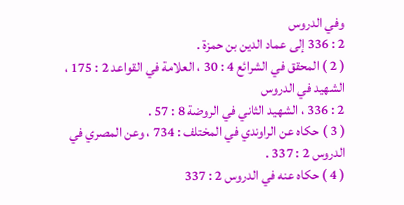وفي الدروس
2 : 336 إلى عماد الدين بن حمزة .
( 2 ) المحقق في الشرائع 4 : 30 ، العلامة في القواعد 2 : 175 ، الشهيد في الدروس
2 : 336 ، الشهيد الثاني في الروضة 8 : 57 .
( 3 ) حكاه عن الراوندي في المختلف : 734 ، وعن المصري في الدروس 2 : 337 .
( 4 ) حكاه عنه في الدروس 2 : 337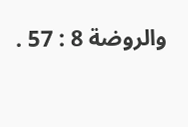والروضة 8 : 57 .